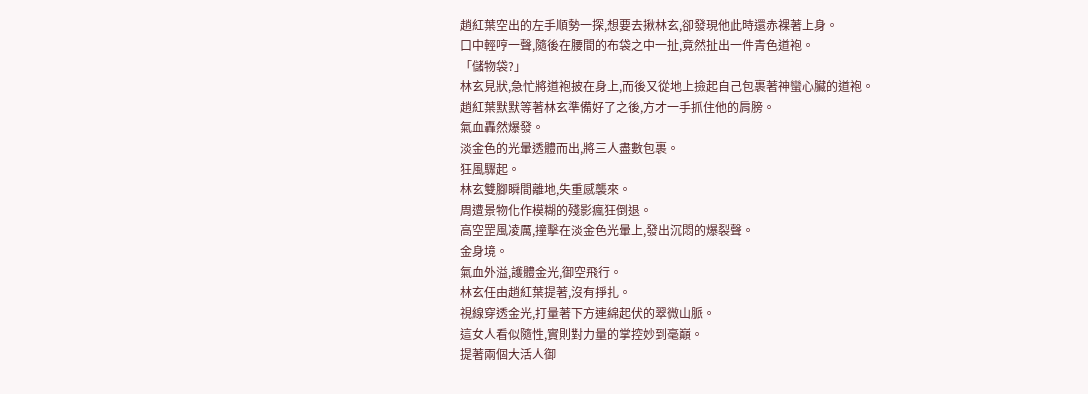趙紅葉空出的左手順勢一探,想要去揪林玄,卻發現他此時還赤裸著上身。
口中輕哼一聲,隨後在腰間的布袋之中一扯,竟然扯出一件青色道袍。
「儲物袋?」
林玄見狀,急忙將道袍披在身上,而後又從地上撿起自己包裹著神蠻心臟的道袍。
趙紅葉默默等著林玄準備好了之後,方才一手抓住他的肩膀。
氣血轟然爆發。
淡金色的光暈透體而出,將三人盡數包裹。
狂風驟起。
林玄雙腳瞬間離地,失重感襲來。
周遭景物化作模糊的殘影瘋狂倒退。
高空罡風凌厲,撞擊在淡金色光暈上,發出沉悶的爆裂聲。
金身境。
氣血外溢,護體金光,御空飛行。
林玄任由趙紅葉提著,沒有掙扎。
視線穿透金光,打量著下方連綿起伏的翠微山脈。
這女人看似隨性,實則對力量的掌控妙到毫巔。
提著兩個大活人御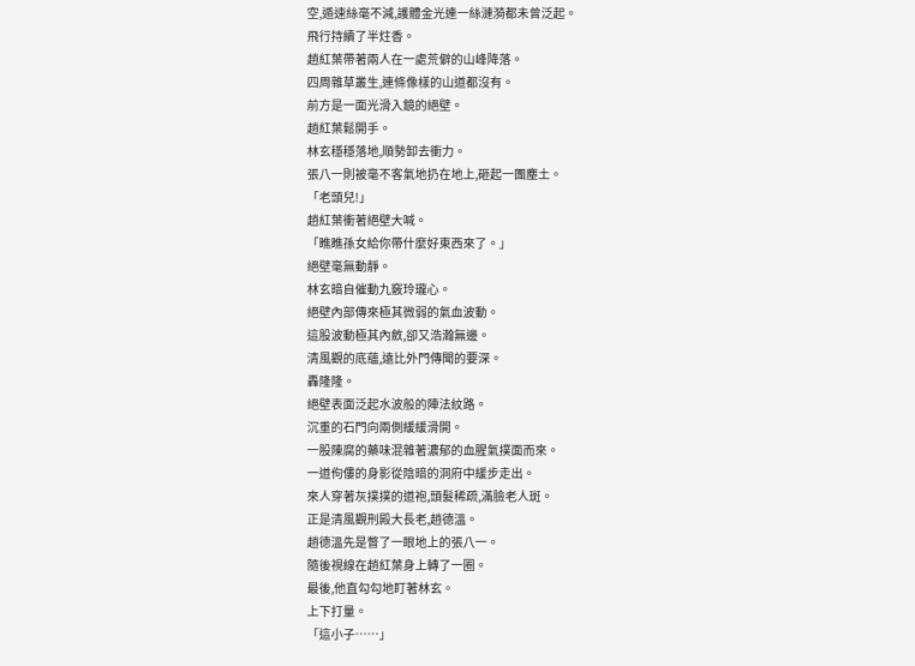空,遁速絲毫不減,護體金光連一絲漣漪都未曾泛起。
飛行持續了半炷香。
趙紅葉帶著兩人在一處荒僻的山峰降落。
四周雜草叢生,連條像樣的山道都沒有。
前方是一面光滑入鏡的絕壁。
趙紅葉鬆開手。
林玄穩穩落地,順勢卸去衝力。
張八一則被毫不客氣地扔在地上,砸起一團塵土。
「老頭兒!」
趙紅葉衝著絕壁大喊。
「瞧瞧孫女給你帶什麼好東西來了。」
絕壁毫無動靜。
林玄暗自催動九竅玲瓏心。
絕壁內部傳來極其微弱的氣血波動。
這股波動極其內斂,卻又浩瀚無邊。
清風觀的底蘊,遠比外門傳聞的要深。
轟隆隆。
絕壁表面泛起水波般的陣法紋路。
沉重的石門向兩側緩緩滑開。
一股陳腐的藥味混雜著濃郁的血腥氣撲面而來。
一道佝僂的身影從陰暗的洞府中緩步走出。
來人穿著灰撲撲的道袍,頭髮稀疏,滿臉老人斑。
正是清風觀刑殿大長老,趙德溫。
趙德溫先是瞥了一眼地上的張八一。
隨後視線在趙紅葉身上轉了一圈。
最後,他直勾勾地盯著林玄。
上下打量。
「這小子……」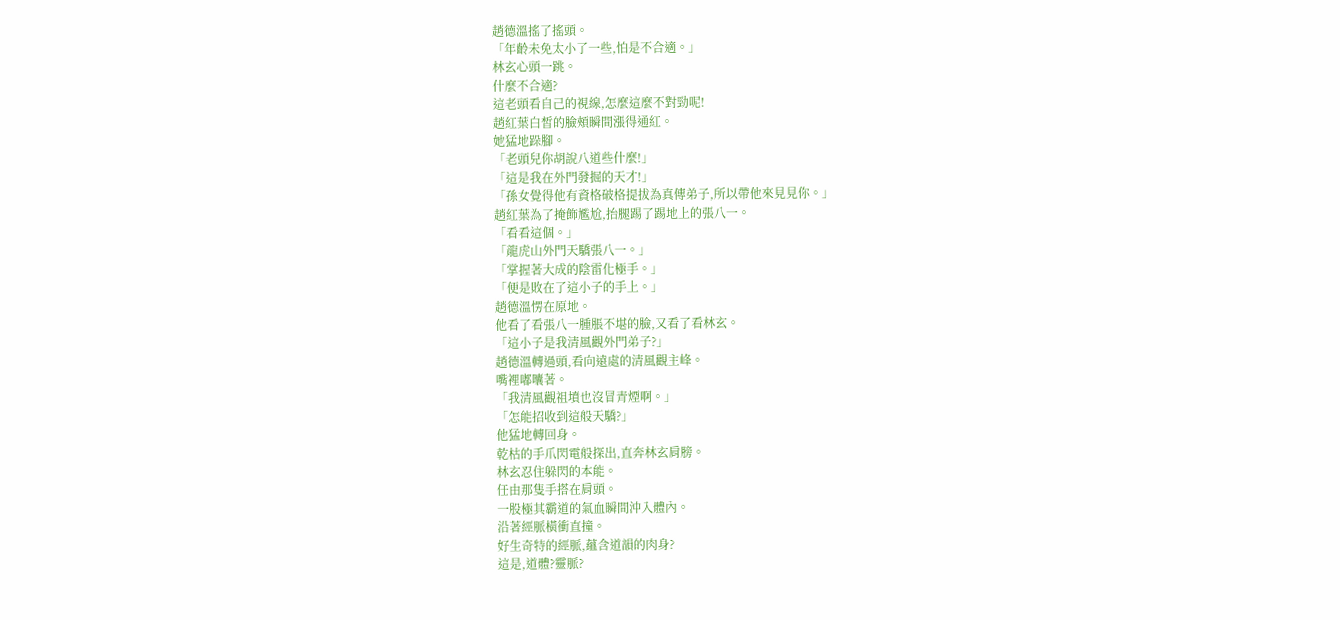趙德溫搖了搖頭。
「年齡未免太小了一些,怕是不合適。」
林玄心頭一跳。
什麼不合適?
這老頭看自己的視線,怎麼這麼不對勁呢!
趙紅葉白皙的臉頰瞬間漲得通紅。
她猛地跺腳。
「老頭兒你胡說八道些什麼!」
「這是我在外門發掘的天才!」
「孫女覺得他有資格破格提拔為真傳弟子,所以帶他來見見你。」
趙紅葉為了掩飾尷尬,抬腿踢了踢地上的張八一。
「看看這個。」
「龍虎山外門天驕張八一。」
「掌握著大成的陰雷化極手。」
「便是敗在了這小子的手上。」
趙德溫愣在原地。
他看了看張八一腫脹不堪的臉,又看了看林玄。
「這小子是我清風觀外門弟子?」
趙德溫轉過頭,看向遠處的清風觀主峰。
嘴裡嘟囔著。
「我清風觀祖墳也沒冒青煙啊。」
「怎能招收到這般天驕?」
他猛地轉回身。
乾枯的手爪閃電般探出,直奔林玄肩膀。
林玄忍住躲閃的本能。
任由那隻手搭在肩頭。
一股極其霸道的氣血瞬間沖入體內。
沿著經脈橫衝直撞。
好生奇特的經脈,蘊含道韻的肉身?
這是,道體?靈脈?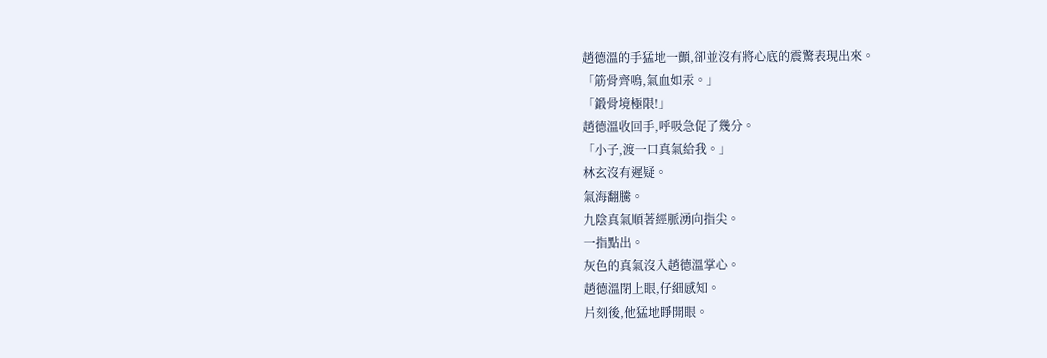趙德溫的手猛地一顫,卻並沒有將心底的震驚表現出來。
「筋骨齊鳴,氣血如汞。」
「鍛骨境極限!」
趙德溫收回手,呼吸急促了幾分。
「小子,渡一口真氣給我。」
林玄沒有遲疑。
氣海翻騰。
九陰真氣順著經脈湧向指尖。
一指點出。
灰色的真氣沒入趙德溫掌心。
趙德溫閉上眼,仔細感知。
片刻後,他猛地睜開眼。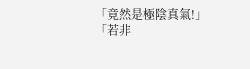「竟然是極陰真氣!」
「若非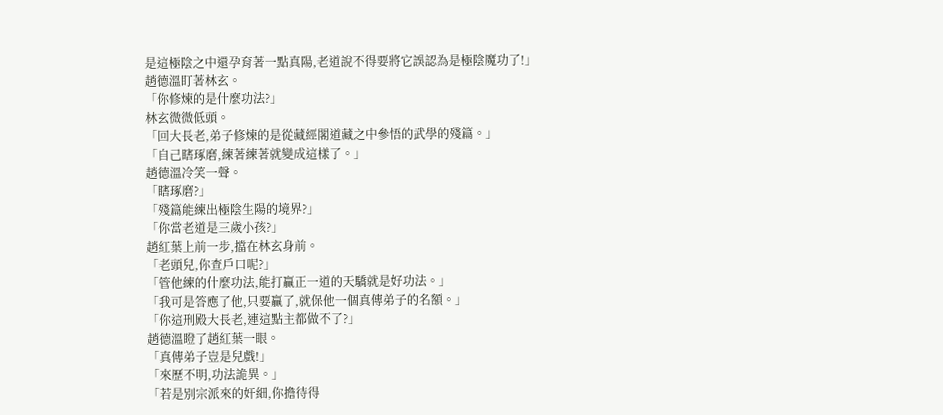是這極陰之中還孕育著一點真陽,老道說不得要將它誤認為是極陰魔功了!」
趙德溫盯著林玄。
「你修煉的是什麼功法?」
林玄微微低頭。
「回大長老,弟子修煉的是從藏經閣道藏之中參悟的武學的殘篇。」
「自己瞎琢磨,練著練著就變成這樣了。」
趙德溫冷笑一聲。
「瞎琢磨?」
「殘篇能練出極陰生陽的境界?」
「你當老道是三歲小孩?」
趙紅葉上前一步,擋在林玄身前。
「老頭兒,你查戶口呢?」
「管他練的什麼功法,能打贏正一道的天驕就是好功法。」
「我可是答應了他,只要贏了,就保他一個真傳弟子的名額。」
「你這刑殿大長老,連這點主都做不了?」
趙德溫瞪了趙紅葉一眼。
「真傳弟子豈是兒戲!」
「來歷不明,功法詭異。」
「若是別宗派來的奸細,你擔待得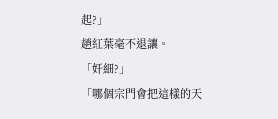起?」
趙紅葉毫不退讓。
「奸細?」
「哪個宗門會把這樣的天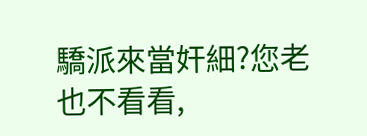驕派來當奸細?您老也不看看,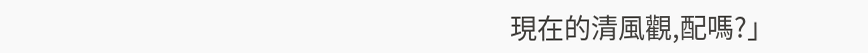現在的清風觀,配嗎?」